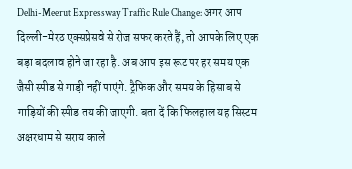Delhi-Meerut Expressway Traffic Rule Change: अगर आप दिल्ली-मेरठ एक्सप्रेसवे से रोज सफर करते हैं, तो आपके लिए एक बड़ा बदलाव होने जा रहा है. अब आप इस रूट पर हर समय एक जैसी स्पीड से गाड़ी नहीं पाएंगे. ट्रैफिक और समय के हिसाब से गाड़ियों की स्पीड तय की जाएगी. बता दें कि फिलहाल यह सिस्टम अक्षरधाम से सराय काले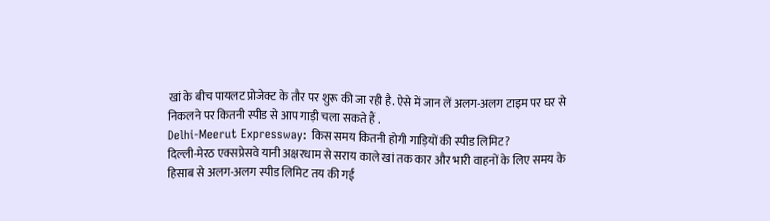खां के बीच पायलट प्रोजेक्ट के तौर पर शुरू की जा रही है. ऐसे में जान लें अलग-अलग टाइम पर घर से निकलने पर कितनी स्पीड से आप गाड़ी चला सकते हैं .
Delhi-Meerut Expressway: किस समय कितनी होगी गाड़ियों की स्पीड लिमिट?
दिल्ली-मेरठ एक्सप्रेसवे यानी अक्षरधाम से सराय काले खां तक कार और भारी वाहनों के लिए समय के हिसाब से अलग-अलग स्पीड लिमिट तय की गई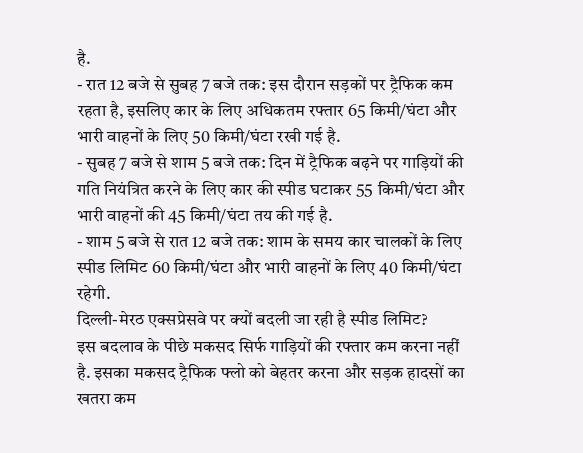है.
- रात 12 बजे से सुबह 7 बजे तक: इस दौरान सड़कों पर ट्रैफिक कम रहता है, इसलिए कार के लिए अधिकतम रफ्तार 65 किमी/घंटा और भारी वाहनों के लिए 50 किमी/घंटा रखी गई है.
- सुबह 7 बजे से शाम 5 बजे तक: दिन में ट्रैफिक बढ़ने पर गाड़ियों की गति नियंत्रित करने के लिए कार की स्पीड घटाकर 55 किमी/घंटा और भारी वाहनों की 45 किमी/घंटा तय की गई है.
- शाम 5 बजे से रात 12 बजे तक: शाम के समय कार चालकों के लिए स्पीड लिमिट 60 किमी/घंटा और भारी वाहनों के लिए 40 किमी/घंटा रहेगी.
दिल्ली-मेरठ एक्सप्रेसवे पर क्यों बदली जा रही है स्पीड लिमिट?
इस बदलाव के पीछे मकसद सिर्फ गाड़ियों की रफ्तार कम करना नहीं है. इसका मकसद ट्रैफिक फ्लो को बेहतर करना और सड़क हादसों का खतरा कम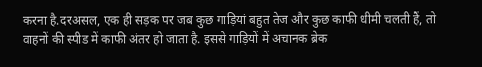करना है.दरअसल, एक ही सड़क पर जब कुछ गाड़ियां बहुत तेज और कुछ काफी धीमी चलती हैं, तो वाहनों की स्पीड में काफी अंतर हो जाता है. इससे गाड़ियों में अचानक ब्रेक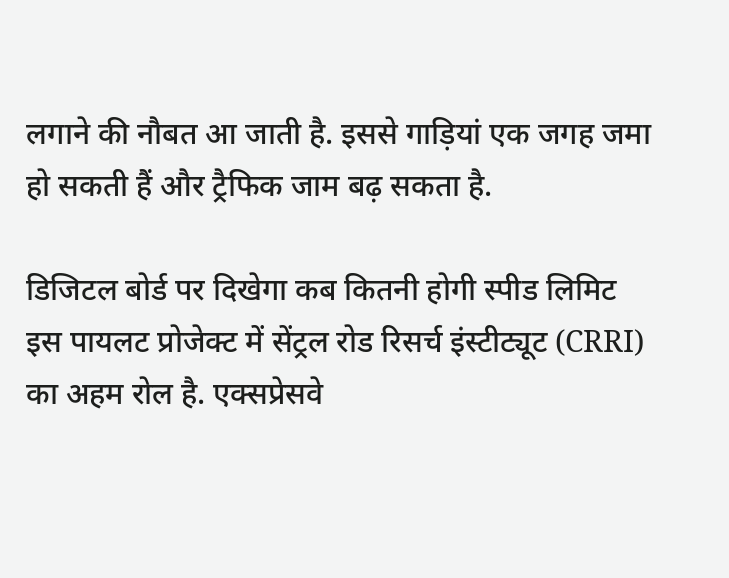लगाने की नौबत आ जाती है. इससे गाड़ियां एक जगह जमा हो सकती हैं और ट्रैफिक जाम बढ़ सकता है.

डिजिटल बोर्ड पर दिखेगा कब कितनी होगी स्पीड लिमिट
इस पायलट प्रोजेक्ट में सेंट्रल रोड रिसर्च इंस्टीट्यूट (CRRI) का अहम रोल है. एक्सप्रेसवे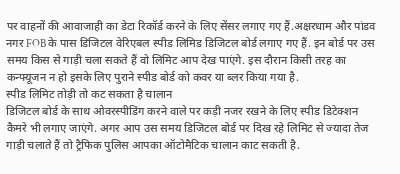पर वाहनों की आवाजाही का डेटा रिकॉर्ड करने के लिए सेंसर लगाए गए हैं.अक्षरधाम और पांडव नगर FOB के पास डिजिटल वेरिएबल स्पीड लिमिड डिजिटल बोर्ड लगाए गए हैं. इन बोर्ड पर उस समय किस से गाड़ी चला सकते हैं वो लिमिट आप देख पाएंगे. इस दौरान किसी तरह का कन्फ्यूजन न हो इसके लिए पुराने स्पीड बोर्ड को कवर या ब्लर किया गया है.
स्पीड लिमिट तोड़ी तो कट सकता है चालान
डिजिटल बोर्ड के साथ ओवरस्पीडिंग करने वाले पर कड़ी नजर रखने के लिए स्पीड डिटेक्शन कैमरे भी लगाए जाएंगे. अगर आप उस समय डिजिटल बोर्ड पर दिख रहे लिमिट से ज्यादा तेज गाड़ी चलाते हैं तो ट्रैफिक पुलिस आपका ऑटोमैटिक चालान काट सकती है.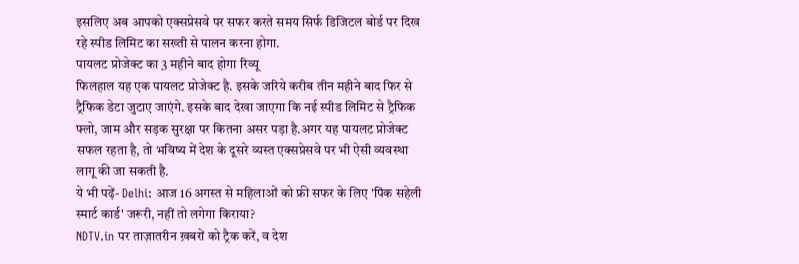इसलिए अब आपको एक्सप्रेसवे पर सफर करते समय सिर्फ डिजिटल बोर्ड पर दिख रहे स्पीड लिमिट का सख्ती से पालन करना होगा.
पायलट प्रोजेक्ट का 3 महीने बाद होगा रिव्यू
फिलहाल यह एक पायलट प्रोजेक्ट है. इसके जरिये करीब तीन महीने बाद फिर से ट्रैफिक डेटा जुटाए जाएंगे. इसके बाद देखा जाएगा कि नई स्पीड लिमिट से ट्रैफिक फ्लो, जाम और सड़क सुरक्षा पर कितना असर पड़ा है.अगर यह पायलट प्रोजेक्ट सफल रहता है, तो भविष्य में देश के दूसरे व्यस्त एक्सप्रेसवे पर भी ऐसी व्यवस्था लागू की जा सकती है.
ये भी पढ़ें- Delhi: आज 16 अगस्त से महिलाओं को फ्री सफर के लिए 'पिंक सहेली स्मार्ट कार्ड' जरूरी, नहीं तो लगेगा किराया?
NDTV.in पर ताज़ातरीन ख़बरों को ट्रैक करें, व देश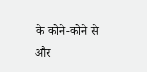के कोने-कोने से और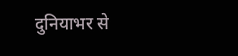दुनियाभर से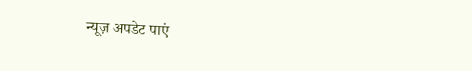न्यूज़ अपडेट पाएं